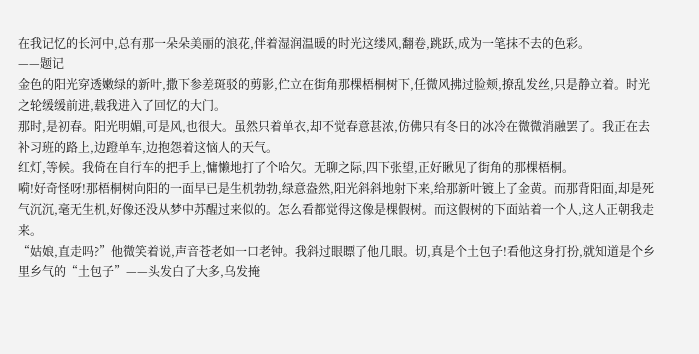在我记忆的长河中,总有那一朵朵美丽的浪花,伴着湿润温暖的时光这缕风,翻卷,跳跃,成为一笔抹不去的色彩。
——题记
金色的阳光穿透嫩绿的新叶,撒下参差斑驳的剪影,伫立在街角那棵梧桐树下,任微风拂过脸颊,撩乱发丝,只是静立着。时光之轮缓缓前进,载我进入了回忆的大门。
那时,是初春。阳光明媚,可是风,也很大。虽然只着单衣,却不觉春意甚浓,仿佛只有冬日的冰冷在微微消融罢了。我正在去补习班的路上,边蹬单车,边抱怨着这恼人的天气。
红灯,等候。我倚在自行车的把手上,慵懒地打了个哈欠。无聊之际,四下张望,正好瞅见了街角的那棵梧桐。
嗬!好奇怪呀!那梧桐树向阳的一面早已是生机勃勃,绿意盎然,阳光斜斜地射下来,给那新叶镀上了金黄。而那背阳面,却是死气沉沉,毫无生机,好像还没从梦中苏醒过来似的。怎么看都觉得这像是棵假树。而这假树的下面站着一个人,这人正朝我走来。
“姑娘,直走吗?”他微笑着说,声音苍老如一口老钟。我斜过眼瞟了他几眼。切,真是个土包子!看他这身打扮,就知道是个乡里乡气的“土包子”——头发白了大多,乌发掩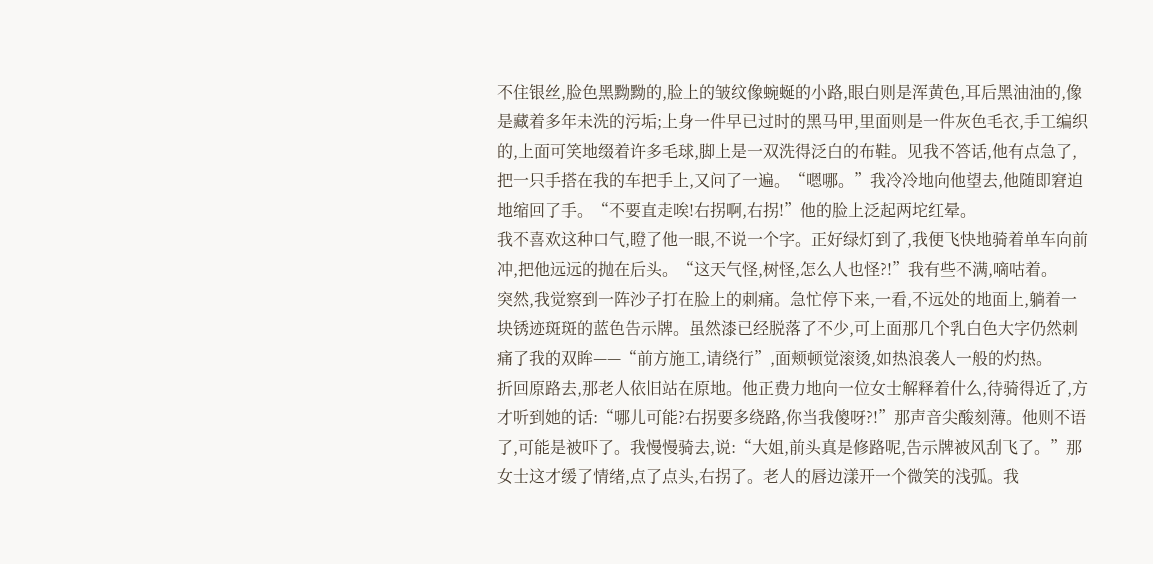不住银丝,脸色黑黝黝的,脸上的皱纹像蜿蜒的小路,眼白则是浑黄色,耳后黑油油的,像是藏着多年未洗的污垢;上身一件早已过时的黑马甲,里面则是一件灰色毛衣,手工编织的,上面可笑地缀着许多毛球,脚上是一双洗得泛白的布鞋。见我不答话,他有点急了,把一只手搭在我的车把手上,又问了一遍。“嗯哪。”我冷冷地向他望去,他随即窘迫地缩回了手。“不要直走唉!右拐啊,右拐!”他的脸上泛起两坨红晕。
我不喜欢这种口气,瞪了他一眼,不说一个字。正好绿灯到了,我便飞快地骑着单车向前冲,把他远远的抛在后头。“这天气怪,树怪,怎么人也怪?!”我有些不满,嘀咕着。
突然,我觉察到一阵沙子打在脸上的刺痛。急忙停下来,一看,不远处的地面上,躺着一块锈迹斑斑的蓝色告示牌。虽然漆已经脱落了不少,可上面那几个乳白色大字仍然刺痛了我的双眸——“前方施工,请绕行”,面颊顿觉滚烫,如热浪袭人一般的灼热。
折回原路去,那老人依旧站在原地。他正费力地向一位女士解释着什么,待骑得近了,方才听到她的话:“哪儿可能?右拐要多绕路,你当我傻呀?!”那声音尖酸刻薄。他则不语了,可能是被吓了。我慢慢骑去,说:“大姐,前头真是修路呢,告示牌被风刮飞了。”那女士这才缓了情绪,点了点头,右拐了。老人的唇边漾开一个微笑的浅弧。我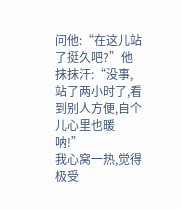问他:“在这儿站了挺久吧?”他抹抹汗:“没事,站了两小时了,看到别人方便,自个儿心里也暖呐!”
我心窝一热,觉得极受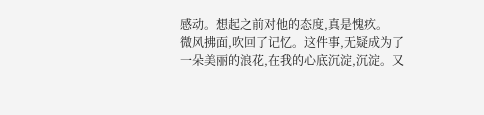感动。想起之前对他的态度,真是愧疚。
微风拂面,吹回了记忆。这件事,无疑成为了一朵美丽的浪花,在我的心底沉淀,沉淀。又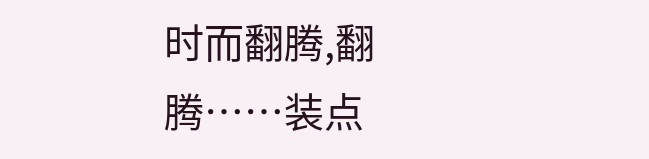时而翻腾,翻腾……装点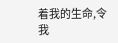着我的生命,令我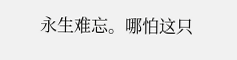永生难忘。哪怕这只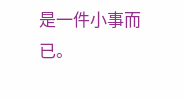是一件小事而已。